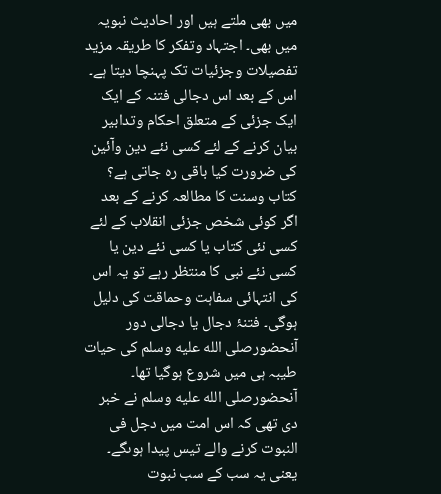میں بھی ملتے ہیں اور احادیث نبویہ میں بھی۔ اجتہاد وتفکر کا طریقہ مزید تفصیلات وجزئیات تک پہنچا دیتا ہے۔ اس کے بعد اس دجالی فتنہ کے ایک ایک جزئی کے متعلق احکام وتدابیر بیان کرنے کے لئے کسی نئے دین وآئین کی ضرورت کیا باقی رہ جاتی ہے؟ کتاب وسنت کا مطالعہ کرنے کے بعد اگر کوئی شخص جزئی انقلاب کے لئے کسی نئی کتاب یا کسی نئے دین یا کسی نئے نبی کا منتظر رہے تو یہ اس کی انتہائی سفاہت وحماقت کی دلیل ہوگی۔ فتنۂ دجال یا دجالی دور آنحضورصلى الله عليه وسلم کی حیات طیبہ ہی میں شروع ہوگیا تھا۔ آنحضورصلى الله عليه وسلم نے خبر دی تھی کہ اس امت میں دجل فی النبوت کرنے والے تیس پیدا ہوںگے۔ یعنی یہ سب کے سب نبوت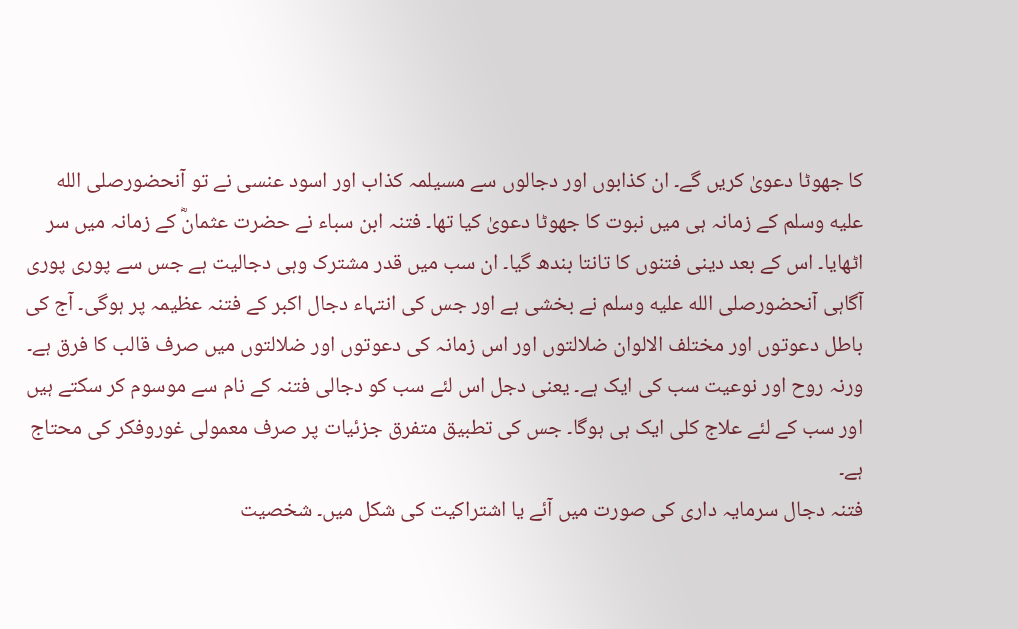کا جھوٹا دعویٰ کریں گے۔ ان کذابوں اور دجالوں سے مسیلمہ کذاب اور اسود عنسی نے تو آنحضورصلى الله عليه وسلم کے زمانہ ہی میں نبوت کا جھوٹا دعویٰ کیا تھا۔ فتنہ ابن سباء نے حضرت عثمانؓ کے زمانہ میں سر اٹھایا۔ اس کے بعد دینی فتنوں کا تانتا بندھ گیا۔ ان سب میں قدر مشترک وہی دجالیت ہے جس سے پوری پوری آگاہی آنحضورصلى الله عليه وسلم نے بخشی ہے اور جس کی انتہاء دجال اکبر کے فتنہ عظیمہ پر ہوگی۔ آج کی باطل دعوتوں اور مختلف الالوان ضلالتوں اور اس زمانہ کی دعوتوں اور ضلالتوں میں صرف قالب کا فرق ہے۔ ورنہ روح اور نوعیت سب کی ایک ہے۔ یعنی دجل اس لئے سب کو دجالی فتنہ کے نام سے موسوم کر سکتے ہیں اور سب کے لئے علاج کلی ایک ہی ہوگا۔ جس کی تطبیق متفرق جزئیات پر صرف معمولی غوروفکر کی محتاج ہے۔
فتنہ دجال سرمایہ داری کی صورت میں آئے یا اشتراکیت کی شکل میں۔ شخصیت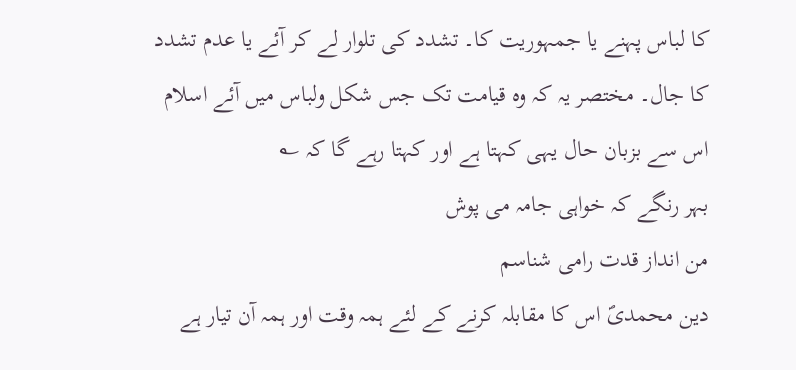کا لباس پہنے یا جمہوریت کا۔ تشدد کی تلوار لے کر آئے یا عدم تشدد کا جال۔ مختصر یہ کہ وہ قیامت تک جس شکل ولباس میں آئے اسلام اس سے بزبان حال یہی کہتا ہے اور کہتا رہے گا کہ ؎
بہر رنگے کہ خواہی جامہ می پوش
من انداز قدت رامی شناسم
دین محمدیؐ اس کا مقابلہ کرنے کے لئے ہمہ وقت اور ہمہ آن تیار ہے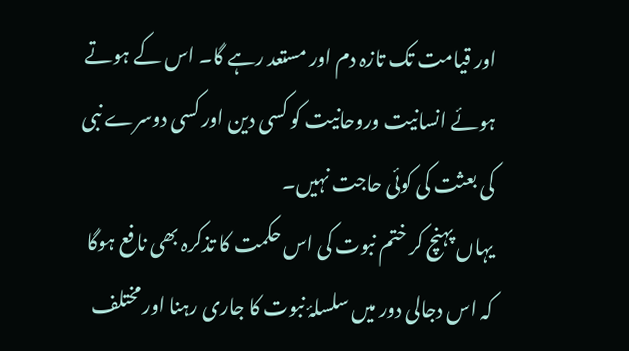اور قیامت تک تازہ دم اور مستعد رہے گا۔ اس کے ہوتے ہوئے انسانیت وروحانیت کو کسی دین اور کسی دوسرے نبی کی بعثت کی کوئی حاجت نہیں۔
یہاں پہنچ کر ختم نبوت کی اس حکمت کا تذکرہ بھی نافع ہوگا کہ اس دجالی دور میں سلسلۂ نبوت کا جاری رہنا اور مختلف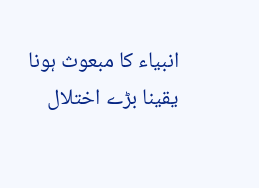انبیاء کا مبعوث ہونا یقینا بڑے اختلال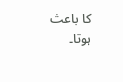کا باعث ہوتا۔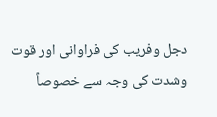دجل وفریب کی فراوانی اور قوت وشدت کی وجہ سے خصوصاً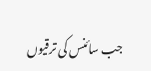جب سائنس کی ترقیوں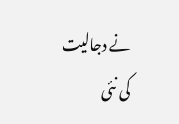نے دجالیت کی نئی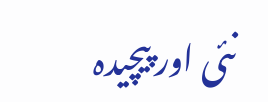نئی اور پیچیدہ